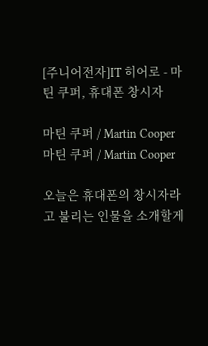[주니어전자]IT 히어로 - 마틴 쿠퍼, 휴대폰 창시자

마틴 쿠퍼 / Martin Cooper
마틴 쿠퍼 / Martin Cooper

오늘은 휴대폰의 창시자라고 불리는 인물을 소개할게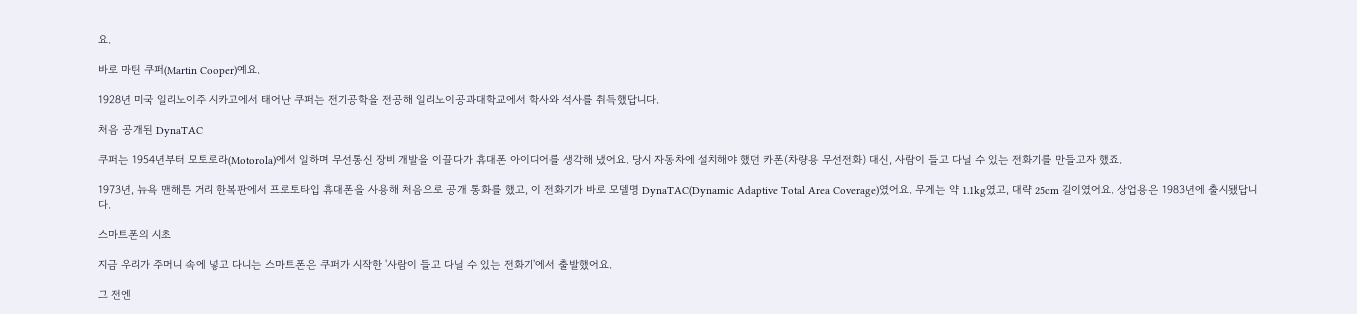요.

바로 마틴 쿠퍼(Martin Cooper)예요.

1928년 미국 일리노이주 시카고에서 태어난 쿠퍼는 전기공학을 전공해 일리노이공과대학교에서 학사와 석사를 취득했답니다.

처음 공개된 DynaTAC

쿠퍼는 1954년부터 모토로라(Motorola)에서 일하며 무선통신 장비 개발을 이끌다가 휴대폰 아이디어를 생각해 냈어요. 당시 자동차에 설치해야 했던 카폰(차량용 무선전화) 대신, 사람이 들고 다닐 수 있는 전화기를 만들고자 했죠.

1973년, 뉴욕 맨해튼 거리 한복판에서 프로토타입 휴대폰을 사용해 처음으로 공개 통화를 했고, 이 전화기가 바로 모델명 DynaTAC(Dynamic Adaptive Total Area Coverage)였어요. 무게는 약 1.1kg였고, 대략 25cm 길이였어요. 상업용은 1983년에 출시됐답니다.

스마트폰의 시초

지금 우리가 주머니 속에 넣고 다니는 스마트폰은 쿠퍼가 시작한 '사람이 들고 다닐 수 있는 전화기'에서 출발했어요.

그 전엔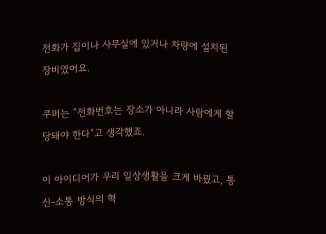전화가 집이나 사무실에 있거나 차량에 설치된 장비였어요.

쿠퍼는 “전화번호는 장소가 아니라 사람에게 할당돼야 한다”고 생각했죠.

이 아이디어가 우리 일상생활을 크게 바꿨고, 통신-소통 방식의 혁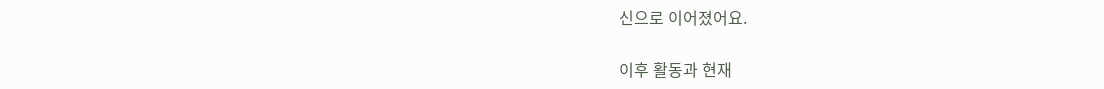신으로 이어졌어요.

이후 활동과 현재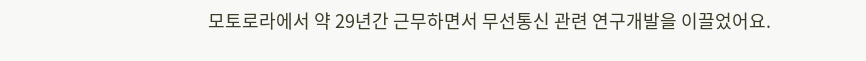모토로라에서 약 29년간 근무하면서 무선통신 관련 연구개발을 이끌었어요.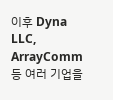이후 Dyna LLC, ArrayComm 등 여러 기업을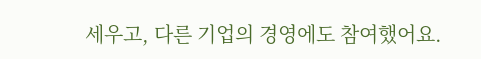세우고, 다른 기업의 경영에도 참여했어요.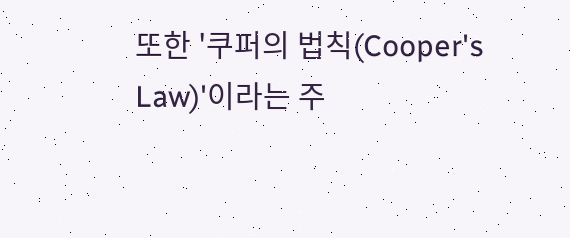또한 '쿠퍼의 법칙(Cooper's Law)'이라는 주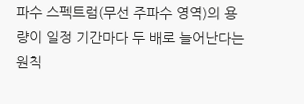파수 스펙트럼(무선 주파수 영역)의 용량이 일정 기간마다 두 배로 늘어난다는 원칙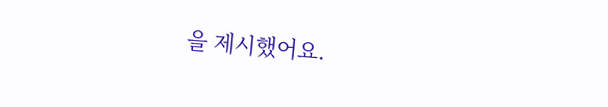을 제시했어요.